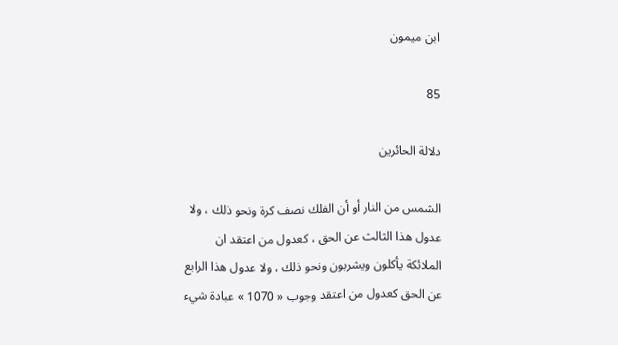ابن ميمون

85

دلالة الحائرين

الشمس من النار أو أن الفلك نصف كرة ونحو ذلك ، ولا عدول هذا الثالث عن الحق ، كعدول من اعتقد ان الملائكة يأكلون ويشربون ونحو ذلك ، ولا عدول هذا الرابع عن الحق كعدول من اعتقد وجوب « 1070 » عبادة شيء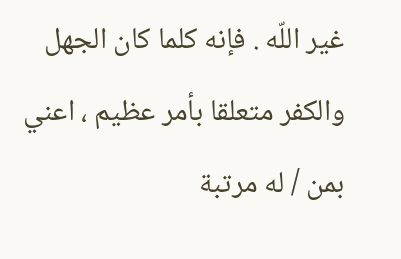غير اللّه . فإنه كلما كان الجهل والكفر متعلقا بأمر عظيم ، اعني بمن / له مرتبة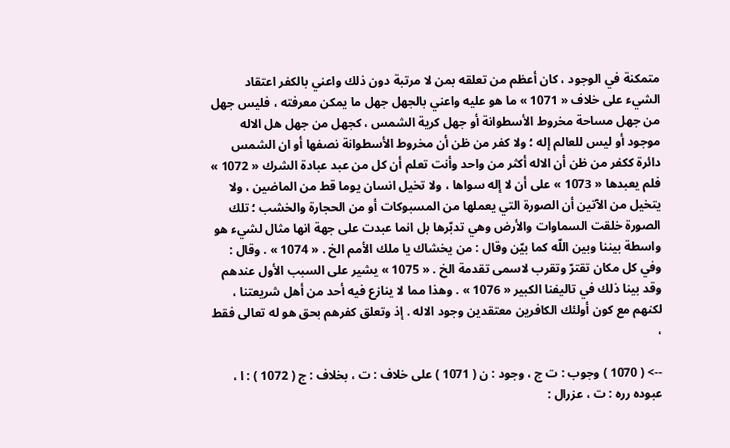متمكنة في الوجود ، كان أعظم من تعلقه بمن لا مرتبة دون ذلك واعني بالكفر اعتقاد الشيء على خلاف « 1071 » ما هو عليه واعني بالجهل جهل ما يمكن معرفته ، فليس جهل من جهل مساحة مخروط الأسطوانة أو جهل كرية الشمس ، كجهل من جهل هل الاله موجود أو ليس للعالم إله ؛ ولا كفر من ظن أن مخروط الأسطوانة نصفها أو ان الشمس دائرة ككفر من ظن أن الاله أكثر من واحد وأنت تعلم أن كل من عبد عبادة الشرك « 1072 » فلم يعبدها « 1073 » على أن لا إله سواها ، ولا تخيل انسان يوما قط من الماضين ، ولا يتخيل من الآتين أن الصورة التي يعملها من المسبوكات أو من الحجارة والخشب ؛ تلك الصورة خلقت السماوات والأرض وهي تدبّرها بل انما عبدت على جهة انها مثال لشيء هو واسطة بيننا وبين اللّه كما بيّن وقال : من يخشاك يا ملك الأمم الخ . « 1074 » . وقال : وفي كل مكان تقترّ وتقرب لاسمى تقدمة الخ . « 1075 » يشير على السبب الأول عندهم وقد بينا ذلك في تاليفنا الكبير « 1076 » . وهذا مما لا ينازع فيه أحد من أهل شريعتنا ، لكنهم مع كون أولئك الكافرين معتقدين وجود الاله . إذ وتعلق كفرهم بحق هو له تعالى فقط ،

--> ( 1070 ) وجوب : ت ج ، وجود : ن ( 1071 ) على خلاف : ت ، بخلاف : ج ( 1072 ) : ا ، عبوده رره : ت ، عزرال :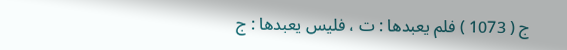ج ( 1073 ) فلم يعبدها : ت ، فليس يعبدها : ج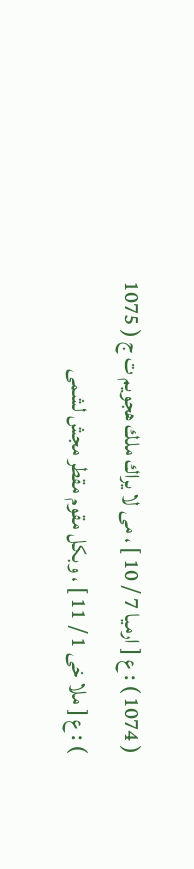( 1074 ) : ع [ ارميا 7 / 10 ] ، مى لا يراك ملك هجويم ت ج ( 1075 ) : ع [ ملا خى 1 / 11 ] ، وبكل مقوم مقطر مجش لشمى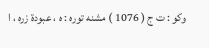وكو : ت ج ( 1076 ) مشنه توره : ه ، عبودة زره ، ا